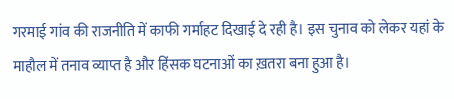गरमाई गांव की राजनीति में काफी गर्माहट दिखाई दे रही है। इस चुनाव को लेकर यहां के माहौल में तनाव व्याप्त है और हिंसक घटनाओं का ख़तरा बना हुआ है।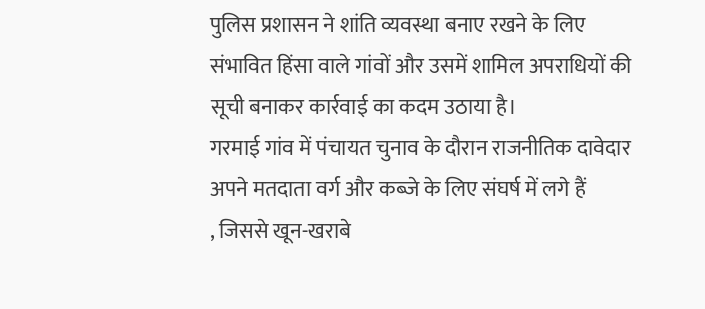पुलिस प्रशासन ने शांति व्यवस्था बनाए रखने के लिए संभावित हिंसा वाले गांवों और उसमें शामिल अपराधियों की सूची बनाकर कार्रवाई का कदम उठाया है।
गरमाई गांव में पंचायत चुनाव के दौरान राजनीतिक दावेदार अपने मतदाता वर्ग और कब्जे के लिए संघर्ष में लगे हैं
, जिससे खून-खराबे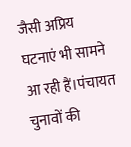जैसी अप्रिय घटनाएं भी सामने आ रही हैं।पंचायत चुनावों की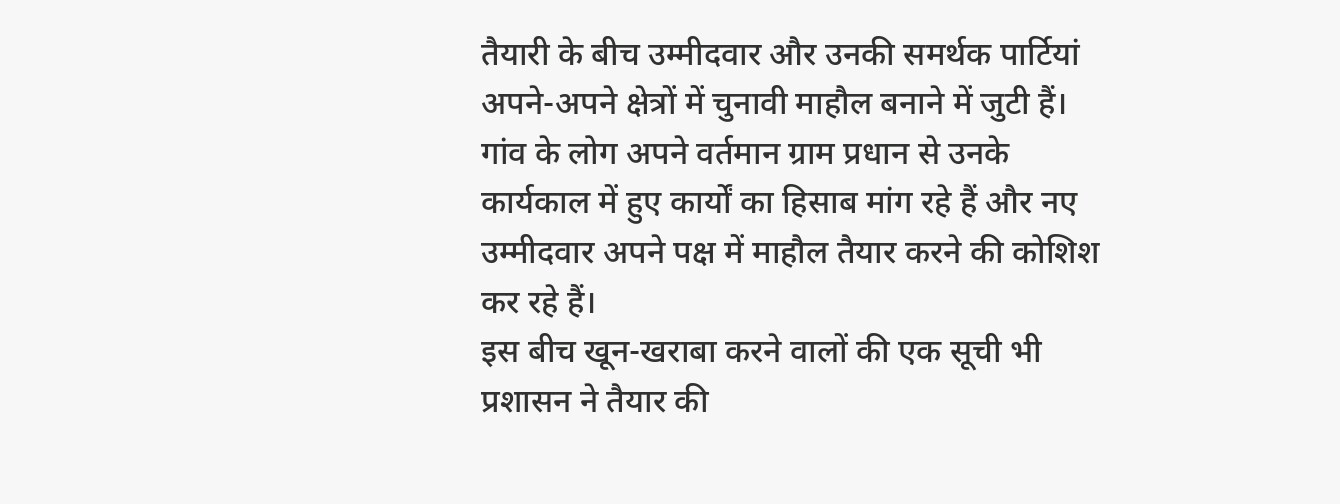तैयारी के बीच उम्मीदवार और उनकी समर्थक पार्टियां अपने-अपने क्षेत्रों में चुनावी माहौल बनाने में जुटी हैं। गांव के लोग अपने वर्तमान ग्राम प्रधान से उनके कार्यकाल में हुए कार्यों का हिसाब मांग रहे हैं और नए उम्मीदवार अपने पक्ष में माहौल तैयार करने की कोशिश कर रहे हैं।
इस बीच खून-खराबा करने वालों की एक सूची भी प्रशासन ने तैयार की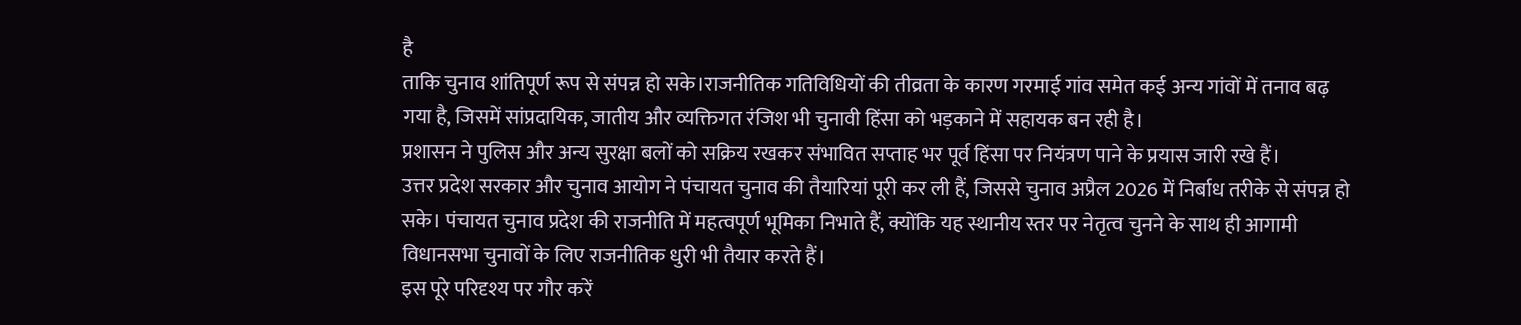है
ताकि चुनाव शांतिपूर्ण रूप से संपन्न हो सके।राजनीतिक गतिविधियों की तीव्रता के कारण गरमाई गांव समेत कई अन्य गांवों में तनाव बढ़ गया है, जिसमें सांप्रदायिक, जातीय और व्यक्तिगत रंजिश भी चुनावी हिंसा को भड़काने में सहायक बन रही है।
प्रशासन ने पुलिस और अन्य सुरक्षा बलों को सक्रिय रखकर संभावित सप्ताह भर पूर्व हिंसा पर नियंत्रण पाने के प्रयास जारी रखे हैं।
उत्तर प्रदेश सरकार और चुनाव आयोग ने पंचायत चुनाव की तैयारियां पूरी कर ली हैं, जिससे चुनाव अप्रैल 2026 में निर्बाध तरीके से संपन्न हो सके। पंचायत चुनाव प्रदेश की राजनीति में महत्वपूर्ण भूमिका निभाते हैं, क्योंकि यह स्थानीय स्तर पर नेतृत्व चुनने के साथ ही आगामी विधानसभा चुनावों के लिए राजनीतिक धुरी भी तैयार करते हैं।
इस पूरे परिदृश्य पर गौर करें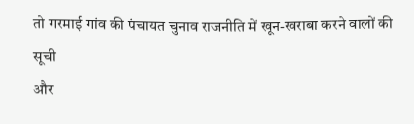तो गरमाई गांव की पंचायत चुनाव राजनीति में खून-खराबा करने वालों की सूची
और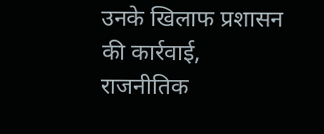उनके खिलाफ प्रशासन की कार्रवाई, राजनीतिक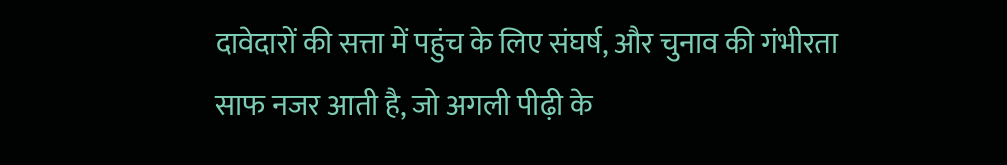दावेदारों की सत्ता में पहुंच के लिए संघर्ष, और चुनाव की गंभीरता साफ नजर आती है, जो अगली पीढ़ी के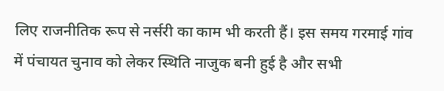लिए राजनीतिक रूप से नर्सरी का काम भी करती हैं। इस समय गरमाई गांव में पंचायत चुनाव को लेकर स्थिति नाजुक बनी हुई है और सभी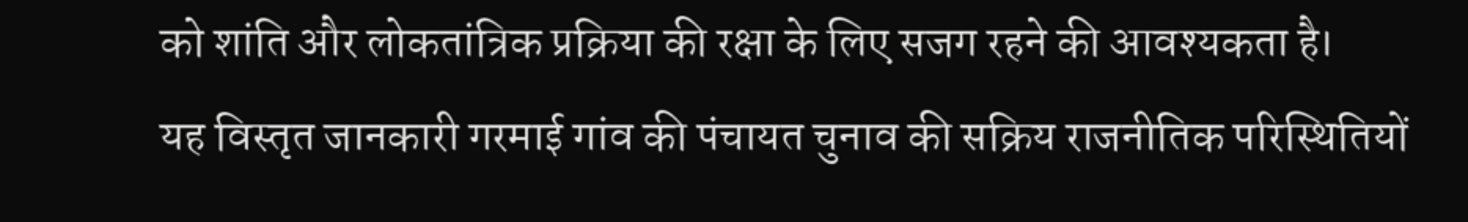को शांति और लोकतांत्रिक प्रक्रिया की रक्षा के लिए सजग रहने की आवश्यकता है।
यह विस्तृत जानकारी गरमाई गांव की पंचायत चुनाव की सक्रिय राजनीतिक परिस्थितियों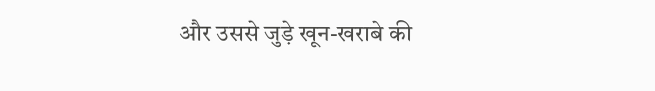और उससे जुड़े खून-खराबे की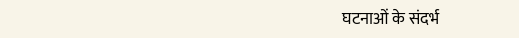घटनाओं के संदर्भ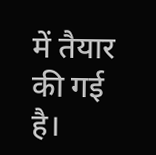में तैयार की गई है।